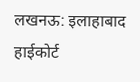लखनऊ: इलाहाबाद हाईकोर्ट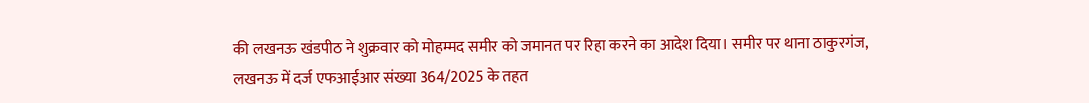की लखनऊ खंडपीठ ने शुक्रवार को मोहम्मद समीर को जमानत पर रिहा करने का आदेश दिया। समीर पर थाना ठाकुरगंज, लखनऊ में दर्ज एफआईआर संख्या 364/2025 के तहत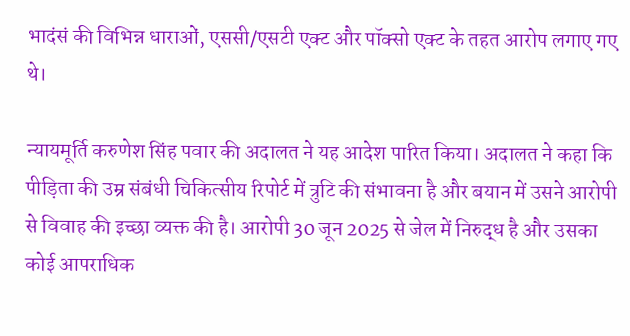भादंसं की विभिन्न धाराओं, एससी/एसटी एक्ट और पॉक्सो एक्ट के तहत आरोप लगाए गए थे।

न्यायमूर्ति करुणेश सिंह पवार की अदालत ने यह आदेश पारित किया। अदालत ने कहा कि पीड़िता की उम्र संबंधी चिकित्सीय रिपोर्ट में त्रुटि की संभावना है और बयान में उसने आरोपी से विवाह की इच्छा व्यक्त की है। आरोपी 30 जून 2025 से जेल में निरुद्ध है और उसका कोई आपराधिक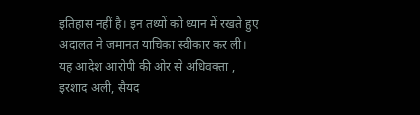इतिहास नहीं है। इन तथ्यों को ध्यान में रखते हुए अदालत ने जमानत याचिका स्वीकार कर ली।
यह आदेश आरोपी की ओर से अधिवक्ता , इरशाद अली, सैयद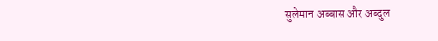सुलेमान अब्बास और अब्दुल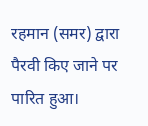रहमान (समर) द्वारा पैरवी किए जाने पर पारित हुआ।